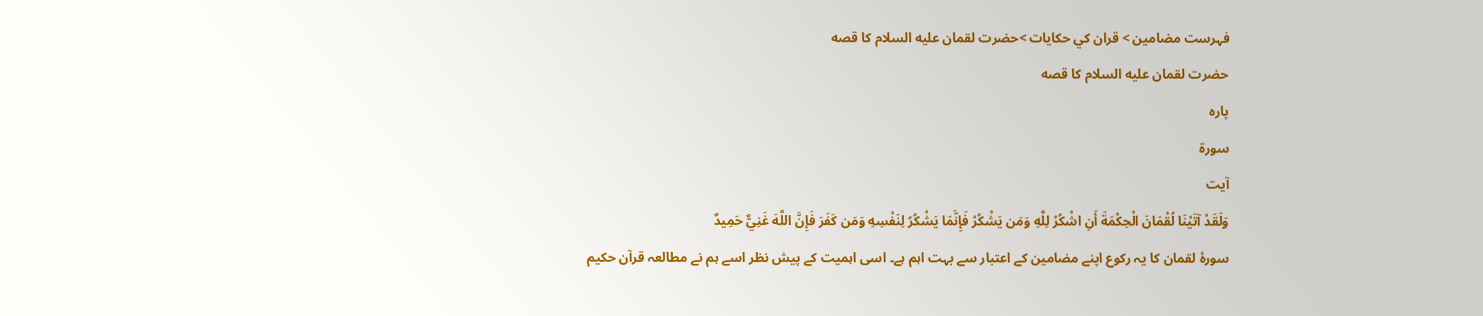فہرست مضامین > قران كي حكايات >حضرت لقمان عليه السلام كا قصه
حضرت لقمان عليه السلام كا قصه
پارہ
سورۃ
آیت
وَلَقَدْ آتَيْنَا لُقْمَانَ الْحِكْمَةَ أَنِ اشْكُرْ لِلَّهِ وَمَن يَشْكُرْ فَإِنَّمَا يَشْكُرُ لِنَفْسِهِ وَمَن كَفَرَ فَإِنَّ اللَّهَ غَنِيٌّ حَمِيدٌ
سورۂ لقمان کا یہ رکوع اپنے مضامین کے اعتبار سے بہت اہم ہے۔ اسی اہمیت کے پیش نظر اسے ہم نے مطالعہ قرآن حکیم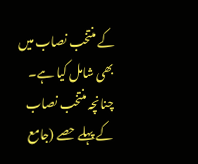کے منتخب نصاب میں بھی شامل کیا ہے۔ چنانچہ منتخب نصاب کے پہلے حصے (جامع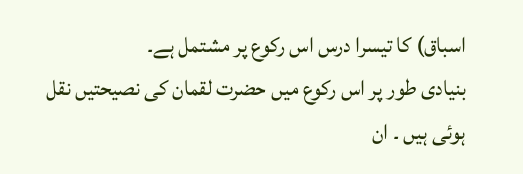اسباق) کا تیسرا درس اس رکوع پر مشتمل ہے۔
بنیادی طور پر اس رکوع میں حضرت لقمان کی نصیحتیں نقل ہوئی ہیں ۔ ان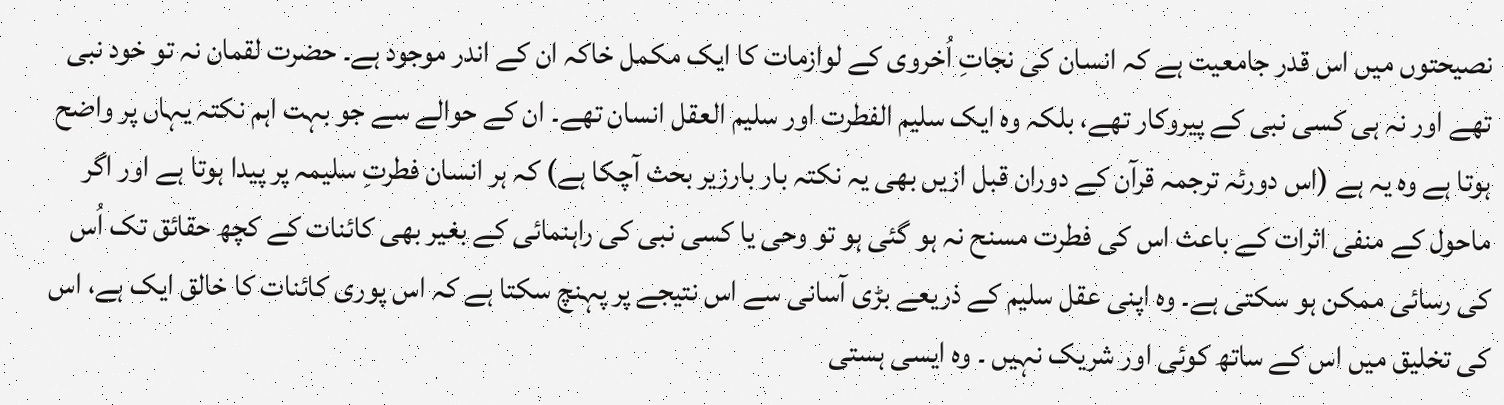نصیحتوں میں اس قدر جامعیت ہے کہ انسان کی نجاتِ اُخروی کے لوازمات کا ایک مکمل خاکہ ان کے اندر موجود ہے۔ حضرت لقمان نہ تو خود نبی تھے اور نہ ہی کسی نبی کے پیروکار تھے، بلکہ وہ ایک سلیم الفطرت اور سلیم العقل انسان تھے۔ ان کے حوالے سے جو بہت اہم نکتہ یہاں پر واضح ہوتا ہے وہ یہ ہے (اس دورئہ ترجمہ قرآن کے دوران قبل ازیں بھی یہ نکتہ بار بارزیر بحث آچکا ہے) کہ ہر انسان فطرتِ سلیمہ پر پیدا ہوتا ہے اور اگر ماحول کے منفی اثرات کے باعث اس کی فطرت مسنح نہ ہو گئی ہو تو وحی یا کسی نبی کی راہنمائی کے بغیر بھی کائنات کے کچھ حقائق تک اُس کی رسائی ممکن ہو سکتی ہے۔ وہ اپنی عقل سلیم کے ذریعے بڑی آسانی سے اس نتیجے پر پہنچ سکتا ہے کہ اس پوری کائنات کا خالق ایک ہے، اس کی تخلیق میں اس کے ساتھ کوئی اور شریک نہیں ۔ وہ ایسی ہستی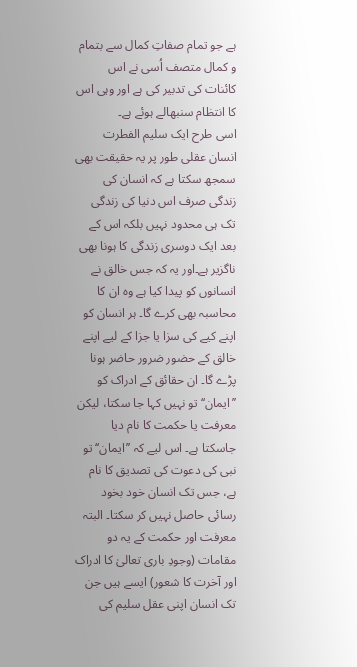ہے جو تمام صفاتِ کمال سے بتمام و کمال متصف اُسی نے اس کائنات کی تدبیر کی ہے اور وہی اس کا انتظام سنبھالے ہوئے ہے۔
اسی طرح ایک سلیم الفطرت انسان عقلی طور پر یہ حقیقت بھی سمجھ سکتا ہے کہ انسان کی زندگی صرف اس دنیا کی زندگی تک ہی محدود نہیں بلکہ اس کے بعد ایک دوسری زندگی کا ہونا بھی ناگزیر ہے۔اور یہ کہ جس خالق نے انسانوں کو پیدا کیا ہے وہ ان کا محاسبہ بھی کرے گا۔ ہر انسان کو اپنے کیے کی سزا یا جزا کے لیے اپنے خالق کے حضور ضرور حاضر ہونا پڑے گا۔ ان حقائق کے ادراک کو ’’ایمان‘‘ تو نہیں کہا جا سکتا، لیکن معرفت یا حکمت کا نام دیا جاسکتا ہے۔ اس لیے کہ ’’ایمان‘‘ تو نبی کی دعوت کی تصدیق کا نام ہے، جس تک انسان خود بخود رسائی حاصل نہیں کر سکتا۔ البتہ معرفت اور حکمت کے یہ دو مقامات (وجودِ باری تعالیٰ کا ادراک اور آخرت کا شعور) ایسے ہیں جن تک انسان اپنی عقل سلیم کی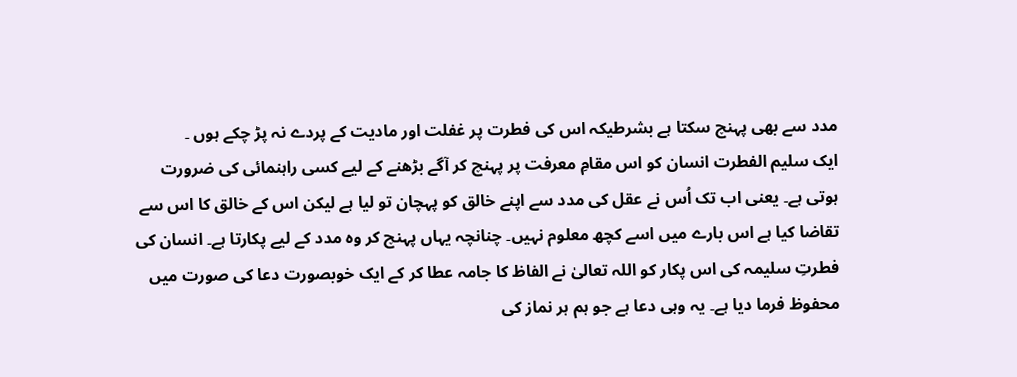مدد سے بھی پہنچ سکتا ہے بشرطیکہ اس کی فطرت پر غفلت اور مادیت کے پردے نہ پڑ چکے ہوں ۔
ایک سلیم الفطرت انسان کو اس مقامِ معرفت پر پہنچ کر آگے بڑھنے کے لیے کسی راہنمائی کی ضرورت ہوتی ہے۔ یعنی اب تک اُس نے عقل کی مدد سے اپنے خالق کو پہچان تو لیا ہے لیکن اس کے خالق کا اس سے تقاضا کیا ہے اس بارے میں اسے کچھ معلوم نہیں۔ چنانچہ یہاں پہنچ کر وہ مدد کے لیے پکارتا ہے۔ انسان کی فطرتِ سلیمہ کی اس پکار کو اللہ تعالیٰ نے الفاظ کا جامہ عطا کر کے ایک خوبصورت دعا کی صورت میں محفوظ فرما دیا ہے۔ یہ وہی دعا ہے جو ہم ہر نماز کی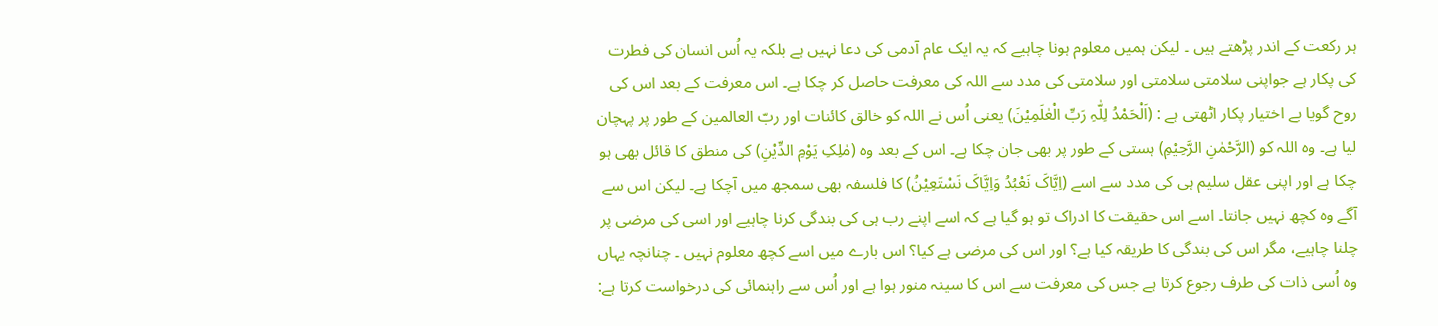ہر رکعت کے اندر پڑھتے ہیں ۔ لیکن ہمیں معلوم ہونا چاہیے کہ یہ ایک عام آدمی کی دعا نہیں ہے بلکہ یہ اُس انسان کی فطرت کی پکار ہے جواپنی سلامتی سلامتی اور سلامتی کی مدد سے اللہ کی معرفت حاصل کر چکا ہے۔ اس معرفت کے بعد اس کی روح گویا بے اختیار پکار اٹھتی ہے : (اَلْحَمْدُ لِلّٰہِ رَبِّ الْعٰلَمِیْنَ) یعنی اُس نے اللہ کو خالق کائنات اور ربّ العالمین کے طور پر پہچان لیا ہے۔ وہ اللہ کو (الرَّحْمٰنِ الرَّحِیْمِ) ہستی کے طور پر بھی جان چکا ہے۔ اس کے بعد وہ (مٰلِکِ یَوْمِ الدِّیْنِ) کی منطق کا قائل بھی ہو چکا ہے اور اپنی عقل سلیم ہی کی مدد سے اسے (اِیَّاکَ نَعْبُدُ وَاِیَّاکَ نَسْتَعِیْنُ) کا فلسفہ بھی سمجھ میں آچکا ہے۔ لیکن اس سے آگے وہ کچھ نہیں جانتا۔ اسے اس حقیقت کا ادراک تو ہو گیا ہے کہ اسے اپنے رب ہی کی بندگی کرنا چاہیے اور اسی کی مرضی پر چلنا چاہیے، مگر اس کی بندگی کا طریقہ کیا ہے؟ اور اس کی مرضی ہے کیا؟ اس بارے میں اسے کچھ معلوم نہیں ۔ چنانچہ یہاں وہ اُسی ذات کی طرف رجوع کرتا ہے جس کی معرفت سے اس کا سینہ منور ہوا ہے اور اُس سے راہنمائی کی درخواست کرتا ہے: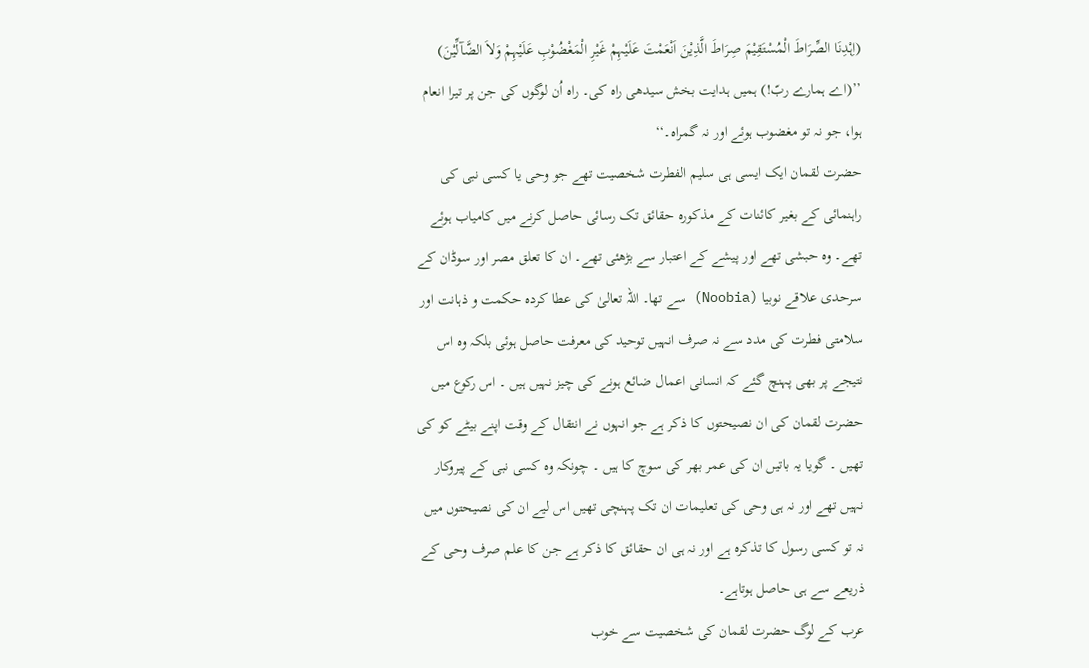(اِہْدِنَا الصِّرَاطَ الْمُسْتَقِیْمَ صِرَاطَ الَّذِیْنَ اَنْعَمْتَ عَلَیْہِمْ غَیْرِ الْمَغْضُوْبِ عَلَیْہِمْ وَلاَ الضَّآلِّیْنَ) ’’(اے ہمارے ربّ!) ہمیں ہدایت بخش سیدھی راہ کی۔ راہ اُن لوگوں کی جن پر تیرا انعام ہوا، جو نہ تو مغضوب ہوئے اور نہ گمراہ۔‘‘
حضرت لقمان ایک ایسی ہی سلیم الفطرت شخصیت تھے جو وحی یا کسی نبی کی راہنمائی کے بغیر کائنات کے مذکورہ حقائق تک رسائی حاصل کرنے میں کامیاب ہوئے تھے۔ وہ حبشی تھے اور پیشے کے اعتبار سے بڑھئی تھے۔ ان کا تعلق مصر اور سوڈان کے سرحدی علاقے نوبیا (Noobia) سے تھا۔ اللہ تعالیٰ کی عطا کردہ حکمت و ذہانت اور سلامتی فطرت کی مدد سے نہ صرف انہیں توحید کی معرفت حاصل ہوئی بلکہ وہ اس نتیجے پر بھی پہنچ گئے کہ انسانی اعمال ضائع ہونے کی چیز نہیں ہیں ۔ اس رکوع میں حضرت لقمان کی ان نصیحتوں کا ذکر ہے جو انہوں نے انتقال کے وقت اپنے بیٹے کو کی تھیں ۔ گویا یہ باتیں ان کی عمر بھر کی سوچ کا ہیں ۔ چونکہ وہ کسی نبی کے پیروکار نہیں تھے اور نہ ہی وحی کی تعلیمات ان تک پہنچی تھیں اس لیے ان کی نصیحتوں میں نہ تو کسی رسول کا تذکرہ ہے اور نہ ہی ان حقائق کا ذکر ہے جن کا علم صرف وحی کے ذریعے سے ہی حاصل ہوتاہے۔
عرب کے لوگ حضرت لقمان کی شخصیت سے خوب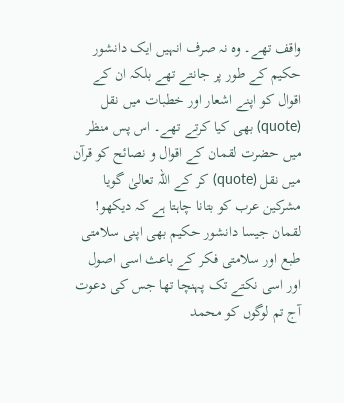واقف تھے۔ وہ نہ صرف انہیں ایک دانشور حکیم کے طور پر جانتے تھے بلکہ ان کے اقوال کو اپنے اشعار اور خطبات میں نقل (quote) بھی کیا کرتے تھے۔ اس پس منظر میں حضرت لقمان کے اقوال و نصائح کو قرآن میں نقل (quote) کر کے اللہ تعالیٰ گویا مشرکین عرب کو بتانا چاہتا ہے کہ دیکھو! لقمان جیسا دانشور حکیم بھی اپنی سلامتی طبع اور سلامتی فکر کے باعث اسی اصول اور اسی نکتے تک پہنچا تھا جس کی دعوت آج تم لوگوں کو محمد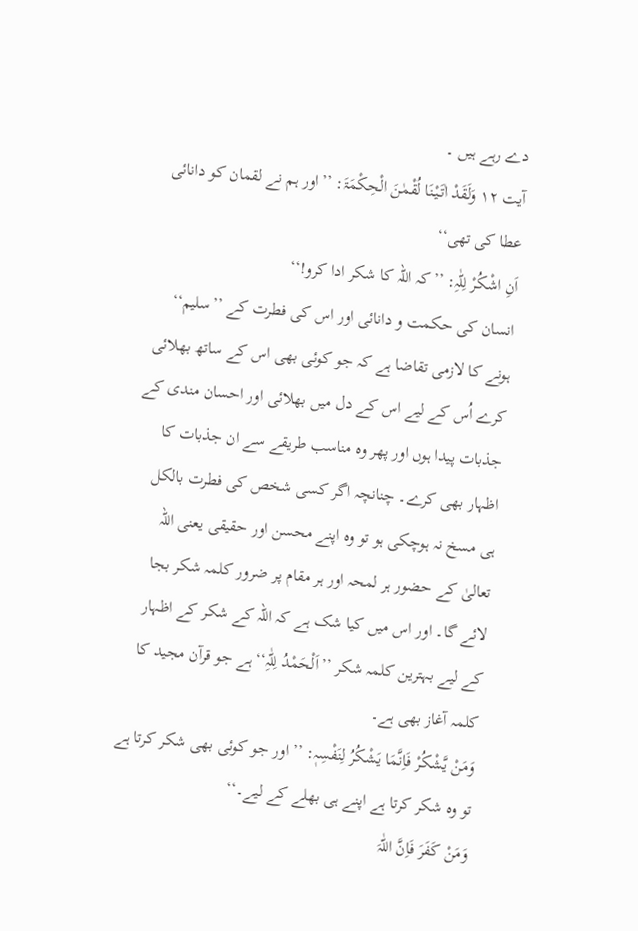دے رہے ہیں ۔
آیت ۱۲ وَلَقَدْ اٰتَیْنَا لُقْمٰنَ الْحِکْمَۃَ: ’’اور ہم نے لقمان کو دانائی عطا کی تھی‘‘
اَنِ اشْکُرْ لِلّٰہِ: ’’کہ اللہ کا شکر ادا کرو!‘‘
انسان کی حکمت و دانائی اور اس کی فطرت کے ’’سلیم‘‘ ہونے کا لازمی تقاضا ہے کہ جو کوئی بھی اس کے ساتھ بھلائی کرے اُس کے لیے اس کے دل میں بھلائی اور احسان مندی کے جذبات پیدا ہوں اور پھر وہ مناسب طریقے سے ان جذبات کا اظہار بھی کرے۔ چنانچہ اگر کسی شخص کی فطرت بالکل ہی مسخ نہ ہوچکی ہو تو وہ اپنے محسن اور حقیقی یعنی اللہ تعالیٰ کے حضور ہر لمحہ اور ہر مقام پر ضرور کلمہ شکر بجا لائے گا۔ اور اس میں کیا شک ہے کہ اللہ کے شکر کے اظہار کے لیے بہترین کلمہ شکر ’’اَلْحَمْدُ لِلّٰہِ‘‘ ہے جو قرآن مجید کا کلمہ آغاز بھی ہے۔
وَمَنْ یَّشْکُرْ فَاِنَّمَا یَشْکُرُ لِنَفْسِہٖ: ’’اور جو کوئی بھی شکر کرتا ہے تو وہ شکر کرتا ہے اپنے ہی بھلے کے لیے۔‘‘
وَمَنْ کَفَرَ فَاِنَّ اللّٰہَ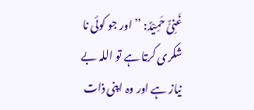غَنِیٌّ حَمِیْدٌ: ’’اور جو کوئی نا شکری کرتا ہے تو اللہ بے نیاز ہے اور وہ اپنی ذات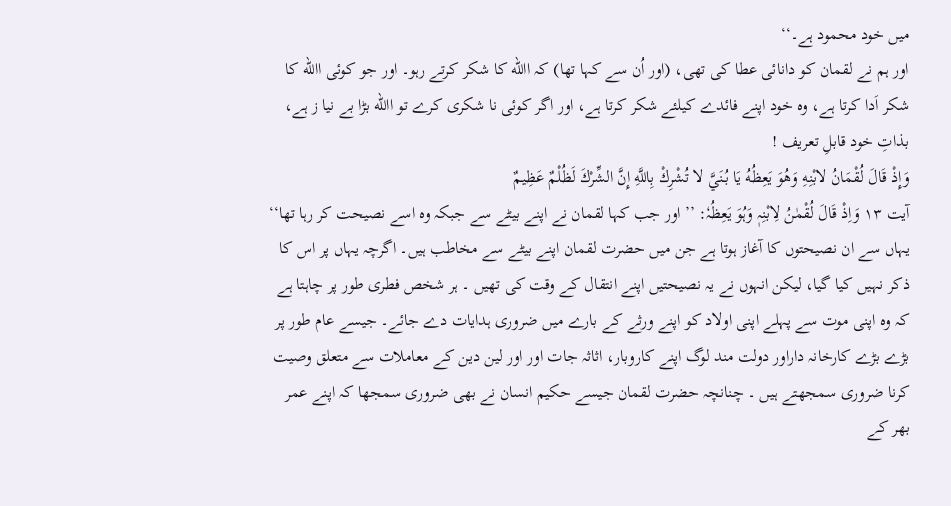میں خود محمود ہے۔‘‘
اور ہم نے لقمان کو دانائی عطا کی تھی، (اور اُن سے کہا تھا) کہ االله کا شکر کرتے رہو۔ اور جو کوئی االله کا شکر اَدا کرتا ہے، وہ خود اپنے فائدے کیلئے شکر کرتا ہے، اور اگر کوئی نا شکری کرے تو االله بڑا بے نیا ز ہے، بذاتِ خود قابلِ تعریف !
وَإِذْ قَالَ لُقْمَانُ لابْنِهِ وَهُوَ يَعِظُهُ يَا بُنَيَّ لا تُشْرِكْ بِاللَّهِ إِنَّ الشِّرْكَ لَظُلْمٌ عَظِيمٌ
آیت ۱۳ وَاِذْ قَالَ لُقْمٰنُ لِابْنِہٖ وَہُوَ یَعِظُہٗ: ’’اور جب کہا لقمان نے اپنے بیٹے سے جبکہ وہ اسے نصیحت کر رہا تھا‘‘
یہاں سے ان نصیحتوں کا آغاز ہوتا ہے جن میں حضرت لقمان اپنے بیٹے سے مخاطب ہیں۔ اگرچہ یہاں پر اس کا ذکر نہیں کیا گیا، لیکن انہوں نے یہ نصیحتیں اپنے انتقال کے وقت کی تھیں ۔ ہر شخص فطری طور پر چاہتا ہے کہ وہ اپنی موت سے پہلے اپنی اولاد کو اپنے ورثے کے بارے میں ضروری ہدایات دے جائے۔ جیسے عام طور پر بڑے بڑے کارخانہ داراور دولت مند لوگ اپنے کاروبار، اثاثہ جات اور اور لین دین کے معاملات سے متعلق وصیت کرنا ضروری سمجھتے ہیں ۔ چنانچہ حضرت لقمان جیسے حکیم انسان نے بھی ضروری سمجھا کہ اپنے عمر بھر کے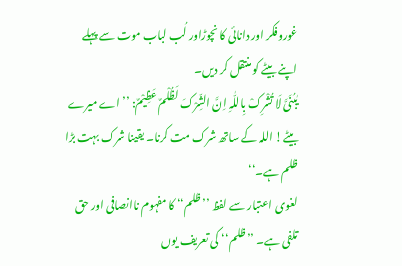غوروفکر اور دانائی کا نچوڑاور لُب لباب موت سے پہلے اپنے بیٹے کو منتقل کر دیں۔
یٰبُنَیَّ لَا تُشْرِکْ بِاللّٰہِ اِنَّ الشِّرْکَ لَظُلْمٌ عَظِیْمٌ: ’’اے میرے بیٹے! اللہ کے ساتھ شرک مت کرنا۔ یقینا شرک بہت بڑا ظلم ہے۔‘‘
لغوی اعتبار سے لفظ ’’ظلم‘‘ کا مفہوم ناانصافی اور حق تلفی ہے۔ ’’ظلم‘‘ کی تعریف یوں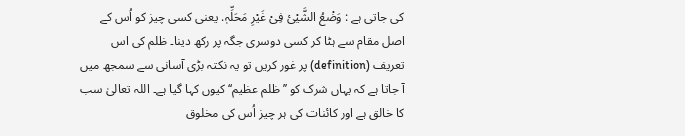کی جاتی ہے : وَضْعُ الشَّیْیٔ فِیْ غَیْرِ مَحَلِّہٖ. یعنی کسی چیز کو اُس کے اصل مقام سے ہٹا کر کسی دوسری جگہ پر رکھ دینا۔ ظلم کی اس تعریف (definition) پر غور کریں تو یہ نکتہ بڑی آسانی سے سمجھ میں آ جاتا ہے کہ یہاں شرک کو ’’ظلم عظیم‘‘ کیوں کہا گیا ہے۔ اللہ تعالیٰ سب کا خالق ہے اور کائنات کی ہر چیز اُس کی مخلوق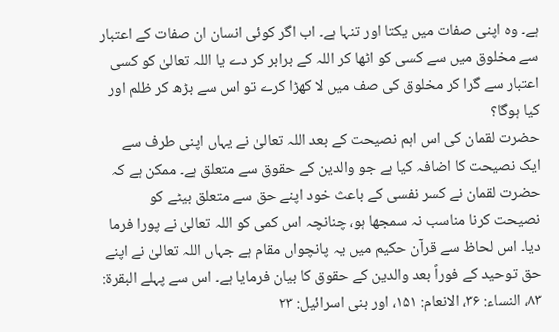ہے۔ وہ اپنی صفات میں یکتا اور تنہا ہے۔ اب اگر کوئی انسان ان صفات کے اعتبار سے مخلوق میں سے کسی کو اٹھا کر اللہ کے برابر کر دے یا اللہ تعالیٰ کو کسی اعتبار سے گرا کر مخلوق کی صف میں لا کھڑا کرے تو اس سے بڑھ کر ظلم اور کیا ہوگا؟
حضرت لقمان کی اس اہم نصیحت کے بعد اللہ تعالیٰ نے یہاں اپنی طرف سے ایک نصیحت کا اضافہ کیا ہے جو والدین کے حقوق سے متعلق ہے۔ ممکن ہے کہ حضرت لقمان نے کسر نفسی کے باعث خود اپنے حق سے متعلق بیٹے کو نصیحت کرنا مناسب نہ سمجھا ہو، چنانچہ اس کمی کو اللہ تعالیٰ نے پورا فرما دیا۔ اس لحاظ سے قرآن حکیم میں یہ پانچواں مقام ہے جہاں اللہ تعالیٰ نے اپنے حق توحید کے فوراً بعد والدین کے حقوق کا بیان فرمایا ہے۔ اس سے پہلے البقرۃ: ۸۳، النساء: ۳۶، الانعام: ۱۵۱، اور بنی اسرائیل: ۲۳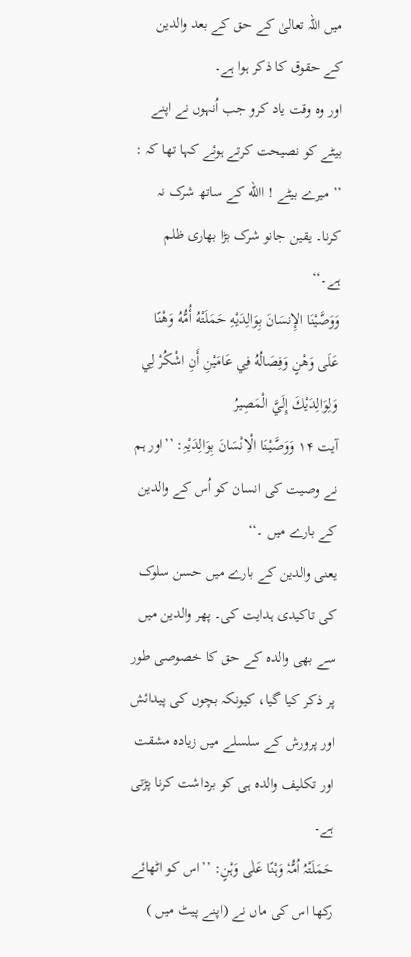میں اللہ تعالیٰ کے حق کے بعد والدین کے حقوق کا ذکر ہوا ہے۔
اور وہ وقت یاد کرو جب اُنہوں نے اپنے بیٹے کو نصیحت کرتے ہوئے کہا تھا کہ : ’’ میرے بیٹے ! االله کے ساتھ شرک نہ کرنا۔ یقین جانو شرک بڑا بھاری ظلم ہے۔‘‘
وَوَصَّيْنَا الإِنسَانَ بِوَالِدَيْهِ حَمَلَتْهُ أُمُّهُ وَهْنًا عَلَى وَهْنٍ وَفِصَالُهُ فِي عَامَيْنِ أَنِ اشْكُرْ لِي وَلِوَالِدَيْكَ إِلَيَّ الْمَصِيرُ
آیت ۱۴ وَوَصَّیْنَا الْاِنْسَانَ بِوَالِدَیْہِ: ’’اور ہم نے وصیت کی انسان کو اُس کے والدین کے بارے میں ۔‘‘
یعنی والدین کے بارے میں حسن سلوک کی تاکیدی ہدایت کی۔ پھر والدین میں سے بھی والدہ کے حق کا خصوصی طور پر ذکر کیا گیا، کیونکہ بچوں کی پیدائش اور پرورش کے سلسلے میں زیادہ مشقت اور تکلیف والدہ ہی کو برداشت کرنا پڑتی ہے۔
حَمَلَتْہُ اُمُّہٗ وَہْنًا عَلٰی وَہْنٍ: ’’اس کو اٹھائے رکھا اس کی ماں نے (اپنے پیٹ میں )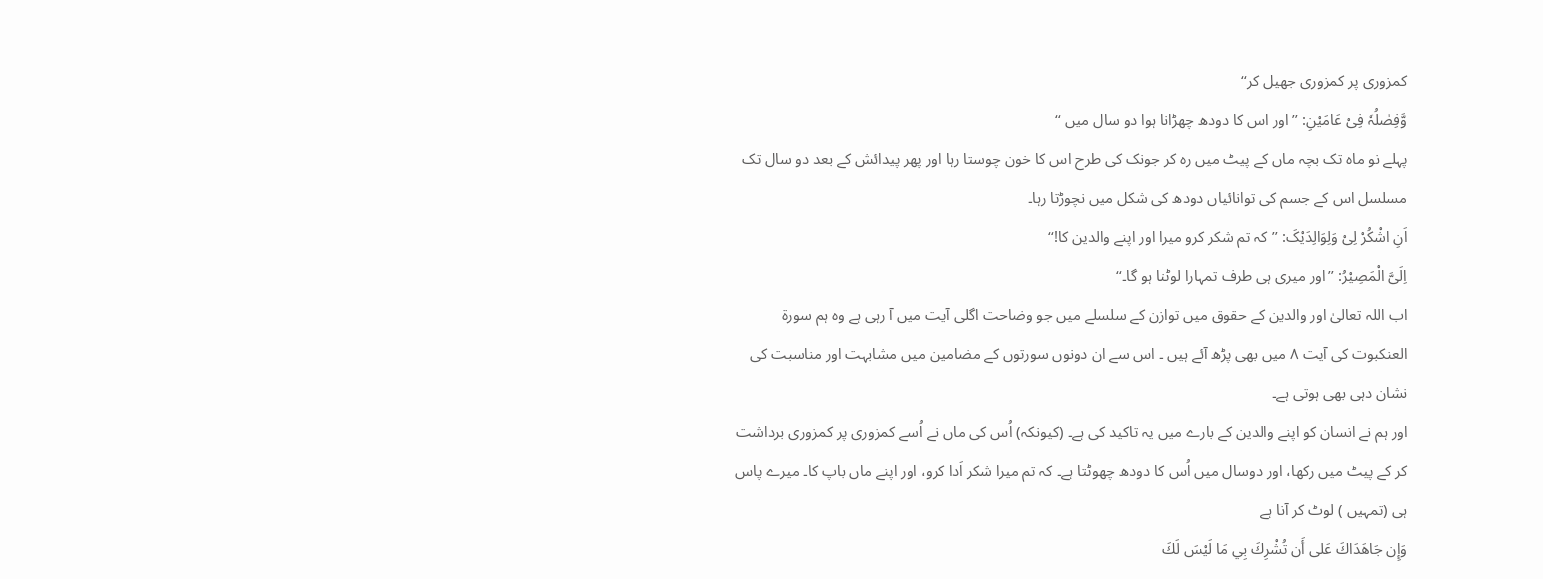کمزوری پر کمزوری جھیل کر‘‘
وَّفِصٰلُہٗ فِیْ عَامَیْنِ: ’’اور اس کا دودھ چھڑانا ہوا دو سال میں ‘‘
پہلے نو ماہ تک بچہ ماں کے پیٹ میں رہ کر جونک کی طرح اس کا خون چوستا رہا اور پھر پیدائش کے بعد دو سال تک مسلسل اس کے جسم کی توانائیاں دودھ کی شکل میں نچوڑتا رہا۔
اَنِ اشْکُرْ لِیْ وَلِوَالِدَیْکَ: ’’کہ تم شکر کرو میرا اور اپنے والدین کا!‘‘
اِلَیَّ الْمَصِیْرُ: ’’اور میری ہی طرف تمہارا لوٹنا ہو گا۔‘‘
اب اللہ تعالیٰ اور والدین کے حقوق میں توازن کے سلسلے میں جو وضاحت اگلی آیت میں آ رہی ہے وہ ہم سورۃ العنکبوت کی آیت ۸ میں بھی پڑھ آئے ہیں ۔ اس سے ان دونوں سورتوں کے مضامین میں مشابہت اور مناسبت کی نشان دہی بھی ہوتی ہے۔
اور ہم نے انسان کو اپنے والدین کے بارے میں یہ تاکید کی ہے۔ (کیونکہ) اُس کی ماں نے اُسے کمزوری پر کمزوری برداشت کر کے پیٹ میں رکھا، اور دوسال میں اُس کا دودھ چھوٹتا ہے۔ کہ تم میرا شکر اَدا کرو، اور اپنے ماں باپ کا۔ میرے پاس ہی (تمہیں ) لوٹ کر آنا ہے
وَإِن جَاهَدَاكَ عَلى أَن تُشْرِكَ بِي مَا لَيْسَ لَكَ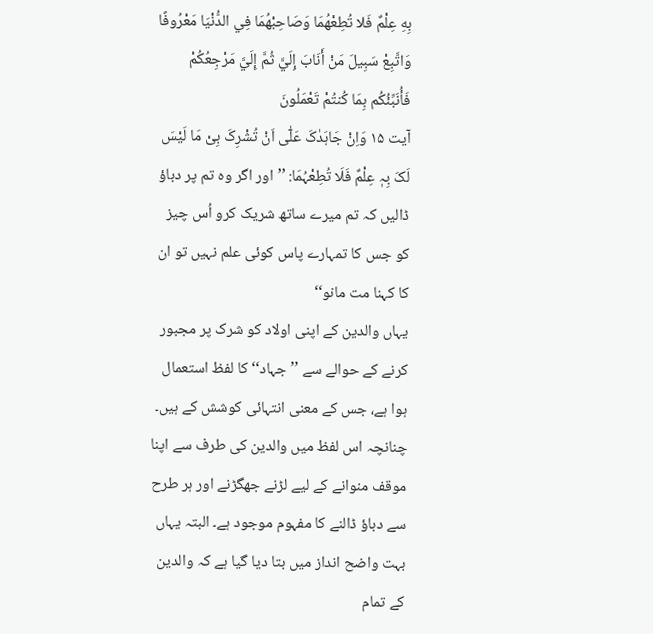بِهِ عِلْمٌ فَلا تُطِعْهُمَا وَصَاحِبْهُمَا فِي الدُّنْيَا مَعْرُوفًا وَاتَّبِعْ سَبِيلَ مَنْ أَنَابَ إِلَيَّ ثُمَّ إِلَيَّ مَرْجِعُكُمْ فَأُنَبِّئُكُم بِمَا كُنتُمْ تَعْمَلُونَ
آیت ۱۵ وَاِنْ جَاہَدٰکَ عَلٰٓی اَنْ تُشْرِکَ بِیْ مَا لَیْسَ لَکَ بِہٖ عِلْمٌ فَلَا تُطِعْہُمَا: ’’اور اگر وہ تم پر دباؤ ڈالیں کہ تم میرے ساتھ شریک کرو اُس چیز کو جس کا تمہارے پاس کوئی علم نہیں تو ان کا کہنا مت مانو‘‘
یہاں والدین کے اپنی اولاد کو شرک پر مجبور کرنے کے حوالے سے ’’جہاد‘‘ کا لفظ استعمال ہوا ہے، جس کے معنی انتہائی کوشش کے ہیں۔ چنانچہ اس لفظ میں والدین کی طرف سے اپنا موقف منوانے کے لیے لڑنے جھگڑنے اور ہر طرح سے دباؤ ڈالنے کا مفہوم موجود ہے۔ البتہ یہاں بہت واضح انداز میں بتا دیا گیا ہے کہ والدین کے تمام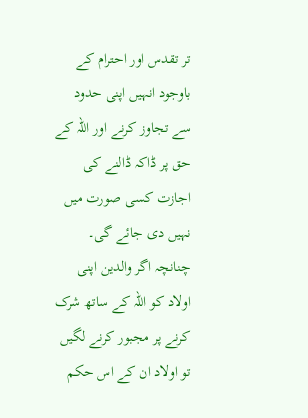تر تقدس اور احترام کے باوجود انہیں اپنی حدود سے تجاوز کرنے اور اللہ کے حق پر ڈاکہ ڈالنے کی اجازت کسی صورت میں نہیں دی جائے گی۔ چنانچہ اگر والدین اپنی اولاد کو اللہ کے ساتھ شرک کرنے پر مجبور کرنے لگیں تو اولاد ان کے اس حکم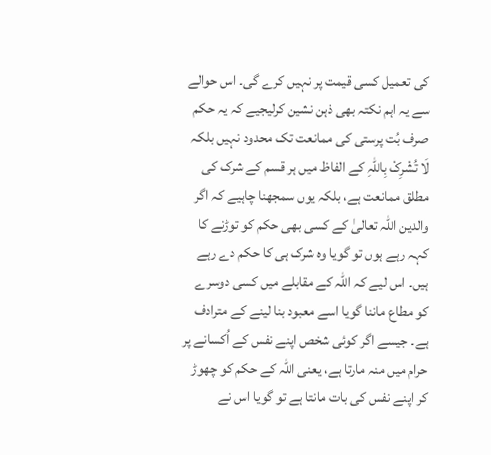کی تعمیل کسی قیمت پر نہیں کرے گی۔ اس حوالے سے یہ اہم نکتہ بھی ذہن نشین کرلیجیے کہ یہ حکم صرف بُت پرستی کی ممانعت تک محدود نہیں بلکہ لَا تُشْرِکْ بِاللّٰہِ کے الفاظ میں ہر قسم کے شرک کی مطلق ممانعت ہے، بلکہ یوں سمجھنا چاہیے کہ اگر والدین اللہ تعالیٰ کے کسی بھی حکم کو توڑنے کا کہہ رہے ہوں تو گویا وہ شرک ہی کا حکم دے رہے ہیں۔ اس لیے کہ اللہ کے مقابلے میں کسی دوسرے کو مطاع ماننا گویا اسے معبود بنا لینے کے مترادف ہے۔ جیسے اگر کوئی شخص اپنے نفس کے اُکسانے پر حرام میں منہ مارتا ہے، یعنی اللہ کے حکم کو چھوڑ کر اپنے نفس کی بات مانتا ہے تو گویا اس نے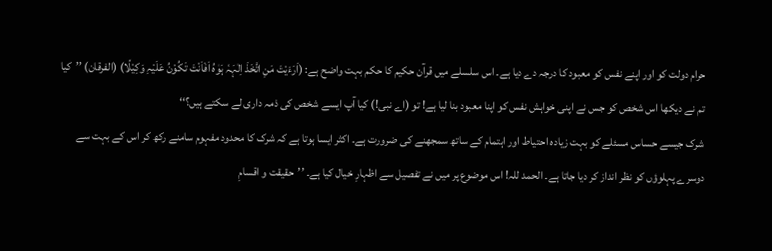حرام دولت کو اور اپنے نفس کو معبود کا درجہ دے دیا ہے۔ اس سلسلے میں قرآن حکیم کا حکم بہت واضح ہے: (اَرَءَیْتَ مَنِ اتَّخَذَ اِلٰہَہٗ ہَوٰہُ اَفَاَنْتَ تَکُوْنُ عَلَیْہِ وَکِیْلًا) (الفرقان) ’’کیا تم نے دیکھا اس شخص کو جس نے اپنی خواہش نفس کو اپنا معبود بنا لیا ہے! تو (اے نبی!) کیا آپ ایسے شخص کی ذمہ داری لے سکتے ہیں؟‘‘
شرک جیسے حساس مسئلے کو بہت زیادہ احتیاط اور اہتمام کے ساتھ سمجھنے کی ضرورت ہے۔ اکثر ایسا ہوتا ہے کہ شرک کا محدود مفہوم سامنے رکھ کر اس کے بہت سے دوسرے پہلوؤں کو نظر انداز کر دیا جاتا ہے۔ الحمد للہ! اس موضوع پر میں نے تفصیل سے اظہارِ خیال کیا ہے۔ ’’حقیقت و اقسامِ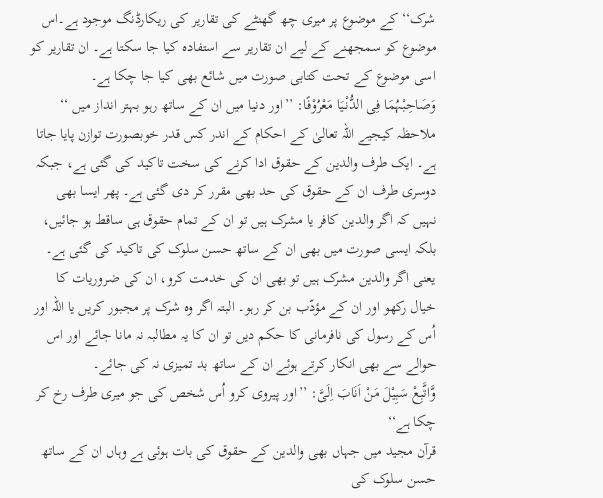شرک‘‘ کے موضوع پر میری چھ گھنٹے کی تقاریر کی ریکارڈنگ موجود ہے۔اس موضوع کو سمجھنے کے لیے ان تقاریر سے استفادہ کیا جا سکتا ہے۔ ان تقاریر کو اسی موضوع کے تحت کتابی صورت میں شائع بھی کیا جا چکا ہے۔
وَصَاحِبْہُمَا فِی الدُّنْیَا مَعْرُوْفًا: ’’اور دنیا میں ان کے ساتھ رہو بہتر انداز میں ‘‘
ملاحظہ کیجیے اللہ تعالیٰ کے احکام کے اندر کس قدر خوبصورت توازن پایا جاتا ہے۔ ایک طرف والدین کے حقوق ادا کرنے کی سخت تاکید کی گئی ہے، جبکہ دوسری طرف ان کے حقوق کی حد بھی مقرر کر دی گئی ہے۔ پھر ایسا بھی نہیں کہ اگر والدین کافر یا مشرک ہیں تو ان کے تمام حقوق ہی ساقط ہو جائیں، بلکہ ایسی صورت میں بھی ان کے ساتھ حسن سلوک کی تاکید کی گئی ہے۔ یعنی اگر والدین مشرک ہیں تو بھی ان کی خدمت کرو، ان کی ضروریات کا خیال رکھو اور ان کے مؤدّب بن کر رہو۔ البتہ اگر وہ شرک پر مجبور کریں یا اللہ اور اُس کے رسول کی نافرمانی کا حکم دیں تو ان کا یہ مطالبہ نہ مانا جائے اور اس حوالے سے بھی انکار کرتے ہوئے ان کے ساتھ بد تمیزی نہ کی جائے۔
وَّاتَّبِعْ سَبِیْلَ مَنْ اَنَابَ اِلَیَّ: ’’اور پیروی کرو اُس شخص کی جو میری طرف رخ کر چکا ہے‘‘
قرآن مجید میں جہاں بھی والدین کے حقوق کی بات ہوئی ہے وہاں ان کے ساتھ حسن سلوک کی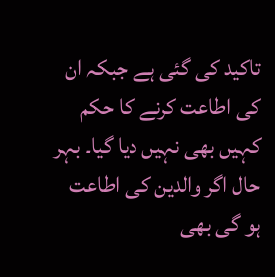تاکید کی گئی ہے جبکہ ان کی اطاعت کرنے کا حکم کہیں بھی نہیں دیا گیا۔ بہر حال اگر والدین کی اطاعت ہو گی بھی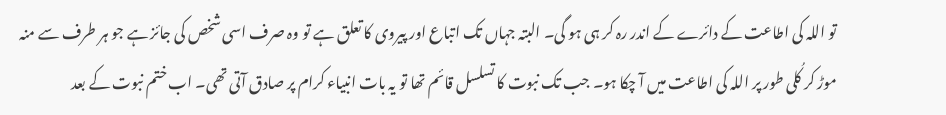تو اللہ کی اطاعت کے دائرے کے اندر رہ کر ہی ہو گی۔ البتہ جہاں تک اتباع اور پیروی کا تعلق ہے تو وہ صرف اسی شخص کی جائز ہے جو ہر طرف سے منہ موڑ کر کُلی طور پر اللہ کی اطاعت میں آ چکا ہو۔ جب تک نبوت کا تسلسل قائم تھا تو یہ بات انبیاء کرام پر صادق آتی تھی۔ اب ختم نبوت کے بعد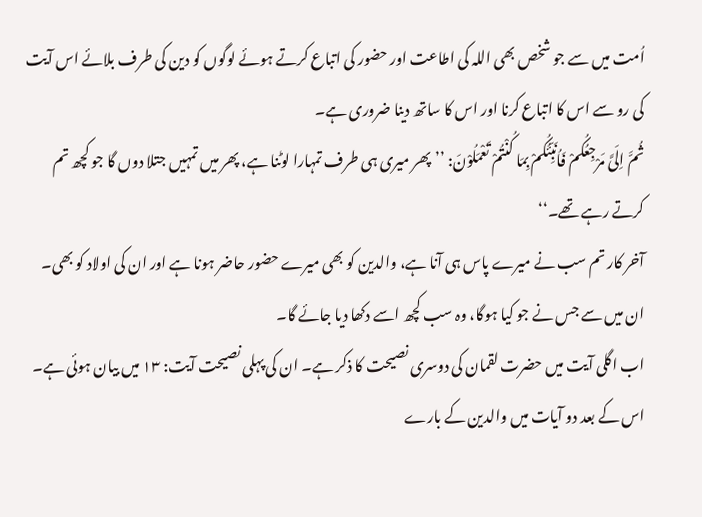اُمت میں سے جو شخص بھی اللہ کی اطاعت اور حضور کی اتباع کرتے ہوئے لوگوں کو دین کی طرف بلائے اس آیت کی رو سے اس کا اتباع کرنا اور اس کا ساتھ دینا ضروری ہے۔
ثُمَّ اِلَیَّ مَرْجِعُکُمْ فَاُنَبِّئُکُمْ بِمَا کُنْتُمْ تَعْمَلُوْنَ: ’’پھر میری ہی طرف تمہارا لوٹنا ہے، پھر میں تمہیں جتلا دوں گا جو کچھ تم کرتے رہے تھے۔‘‘
آخر کار تم سب نے میرے پاس ہی آنا ہے، والدین کو بھی میرے حضور حاضر ہونا ہے اور ان کی اولاد کو بھی۔ ان میں سے جس نے جو کیا ہوگا، وہ سب کچھ اسے دکھا دیا جائے گا۔
اب اگلی آیت میں حضرت لقمان کی دوسری نصیحت کا ذکر ہے۔ ان کی پہلی نصیحت آیت: ۱۳ میں بیان ہوئی ہے۔ اس کے بعد دو آیات میں والدین کے بارے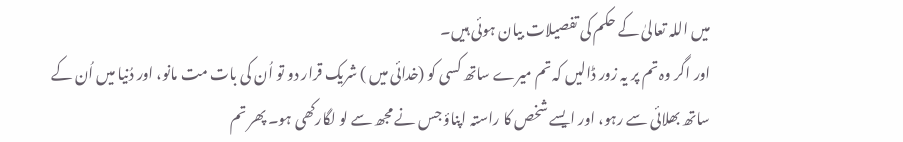میں اللہ تعالیٰ کے حکم کی تفصیلات بیان ہوئی ہیں۔
اور اگر وہ تم پر یہ زور ڈالیں کہ تم میرے ساتھ کسی کو (خدائی میں ) شریک قرار دو تو اُن کی بات مت مانو، اور دُنیا میں اُن کے ساتھ بھلائی سے رہو، اور ایسے شخص کا راستہ اپناؤ جس نے مجھ سے لو لگارکھی ہو۔ پھر تم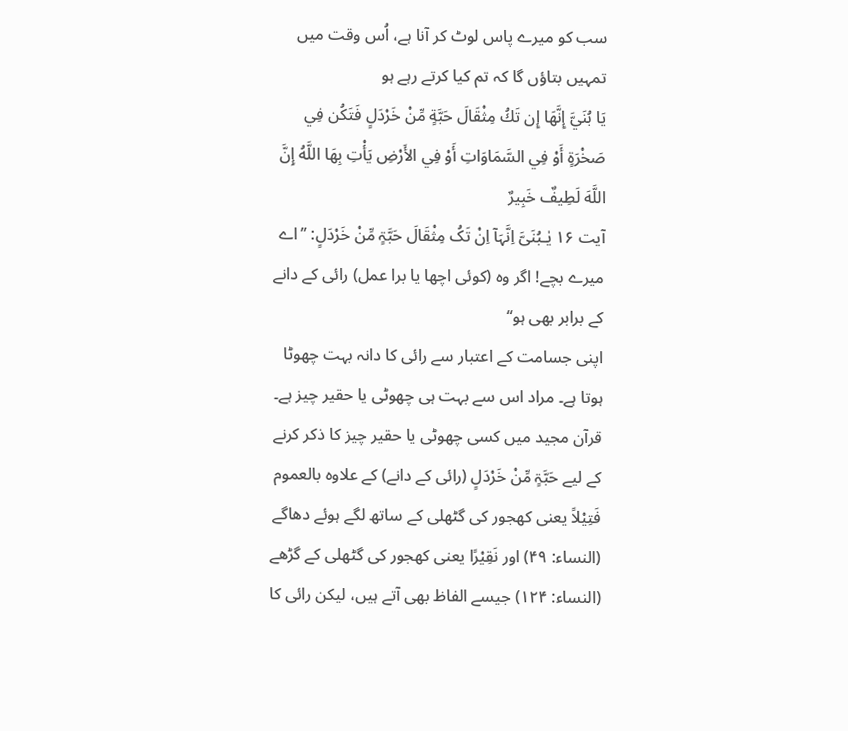سب کو میرے پاس لوٹ کر آنا ہے، اُس وقت میں تمہیں بتاؤں گا کہ تم کیا کرتے رہے ہو
يَا بُنَيَّ إِنَّهَا إِن تَكُ مِثْقَالَ حَبَّةٍ مِّنْ خَرْدَلٍ فَتَكُن فِي صَخْرَةٍ أَوْ فِي السَّمَاوَاتِ أَوْ فِي الأَرْضِ يَأْتِ بِهَا اللَّهُ إِنَّ اللَّهَ لَطِيفٌ خَبِيرٌ
آیت ۱۶ یٰـبُنَیَّ اِنَّہَآ اِنْ تَکُ مِثْقَالَ حَبَّۃٍ مِّنْ خَرْدَلٍ: ’’اے میرے بچے! اگر وہ (کوئی اچھا یا برا عمل) رائی کے دانے کے برابر بھی ہو‘‘
اپنی جسامت کے اعتبار سے رائی کا دانہ بہت چھوٹا ہوتا ہے۔ مراد اس سے بہت ہی چھوٹی یا حقیر چیز ہے۔ قرآن مجید میں کسی چھوٹی یا حقیر چیز کا ذکر کرنے کے لیے حَبَّۃٍ مِّنْ خَرْدَلٍ (رائی کے دانے) کے علاوہ بالعموم فَتِیْلاً یعنی کھجور کی گٹھلی کے ساتھ لگے ہوئے دھاگے (النساء: ۴۹) اور نَقِیْرًا یعنی کھجور کی گٹھلی کے گڑھے (النساء: ۱۲۴) جیسے الفاظ بھی آتے ہیں، لیکن رائی کا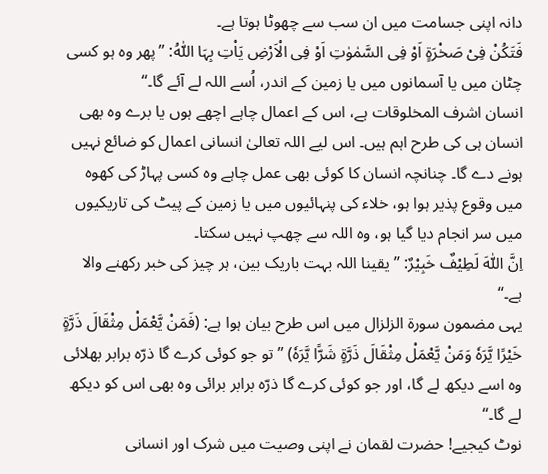دانہ اپنی جسامت میں ان سب سے چھوٹا ہوتا ہے۔
فَتَکُنْ فِیْ صَخْرَۃٍ اَوْ فِی السَّمٰوٰتِ اَوْ فِی الْاَرْضِ یَاْتِ بِہَا اللّٰہُ: ’’پھر وہ ہو کسی چٹان میں یا آسمانوں میں یا زمین کے اندر، اُسے اللہ لے آئے گا۔‘‘
انسان اشرف المخلوقات ہے، اس کے اعمال چاہے اچھے ہوں یا برے وہ بھی انسان ہی کی طرح اہم ہیں۔ اس لیے اللہ تعالیٰ انسانی اعمال کو ضائع نہیں ہونے دے گا۔ چنانچہ انسان کا کوئی بھی عمل چاہے وہ کسی پہاڑ کی کھوہ میں وقوع پذیر ہوا ہو، خلاء کی پنہائیوں میں یا زمین کے پیٹ کی تاریکیوں میں سر انجام دیا گیا ہو، وہ اللہ سے چھپ نہیں سکتا۔
اِنَّ اللّٰہَ لَطِیْفٌ خَبِیْرٌ: ’’یقینا اللہ بہت باریک بین، ہر چیز کی خبر رکھنے والا ہے۔‘‘
یہی مضمون سورۃ الزلزال میں اس طرح بیان ہوا ہے: (فَمَنْ یَّعْمَلْ مِثْقَالَ ذَرَّۃٍ خَیْرًا یَّرَہٗ وَمَنْ یَّعْمَلْ مِثْقَالَ ذَرَّۃٍ شَرًّا یَّرَہٗ) ’’تو جو کوئی کرے گا ذرّہ برابر بھلائی وہ اسے دیکھ لے گا، اور جو کوئی کرے گا ذرّہ برابر برائی وہ بھی اس کو دیکھ لے گا۔‘‘
نوٹ کیجیے! حضرت لقمان نے اپنی وصیت میں شرک اور انسانی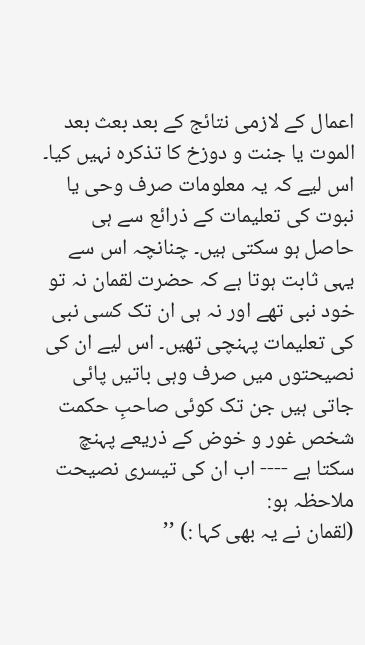اعمال کے لازمی نتائج کے بعد بعث بعد الموت یا جنت و دوزخ کا تذکرہ نہیں کیا۔ اس لیے کہ یہ معلومات صرف وحی یا نبوت کی تعلیمات کے ذرائع سے ہی حاصل ہو سکتی ہیں۔ چنانچہ اس سے یہی ثابت ہوتا ہے کہ حضرت لقمان نہ تو خود نبی تھے اور نہ ہی ان تک کسی نبی کی تعلیمات پہنچی تھیں۔ اس لیے ان کی نصیحتوں میں صرف وہی باتیں پائی جاتی ہیں جن تک کوئی صاحبِ حکمت شخص غور و خوض کے ذریعے پہنچ سکتا ہے ---- اب ان کی تیسری نصیحت ملاحظہ ہو:
(لقمان نے یہ بھی کہا :) ’’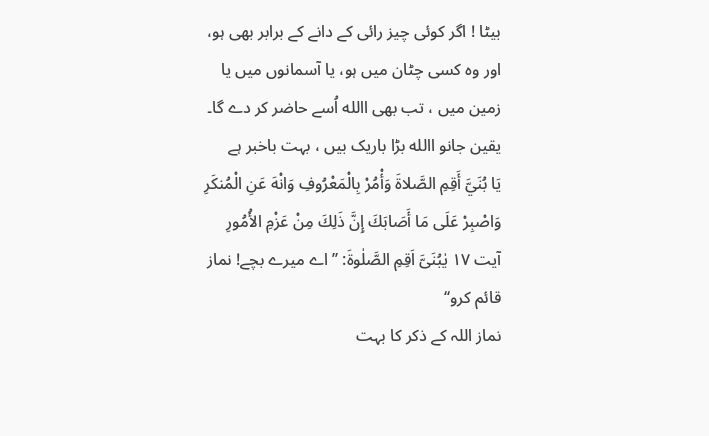بیٹا ! اگر کوئی چیز رائی کے دانے کے برابر بھی ہو، اور وہ کسی چٹان میں ہو، یا آسمانوں میں یا زمین میں ، تب بھی االله اُسے حاضر کر دے گا۔ یقین جانو االله بڑا باریک بیں ، بہت باخبر ہے
يَا بُنَيَّ أَقِمِ الصَّلاةَ وَأْمُرْ بِالْمَعْرُوفِ وَانْهَ عَنِ الْمُنكَرِ وَاصْبِرْ عَلَى مَا أَصَابَكَ إِنَّ ذَلِكَ مِنْ عَزْمِ الأُمُورِ
آیت ۱۷ یٰبُنَیَّ اَقِمِ الصَّلٰوۃَ: ’’ اے میرے بچے! نماز قائم کرو‘‘
نماز اللہ کے ذکر کا بہت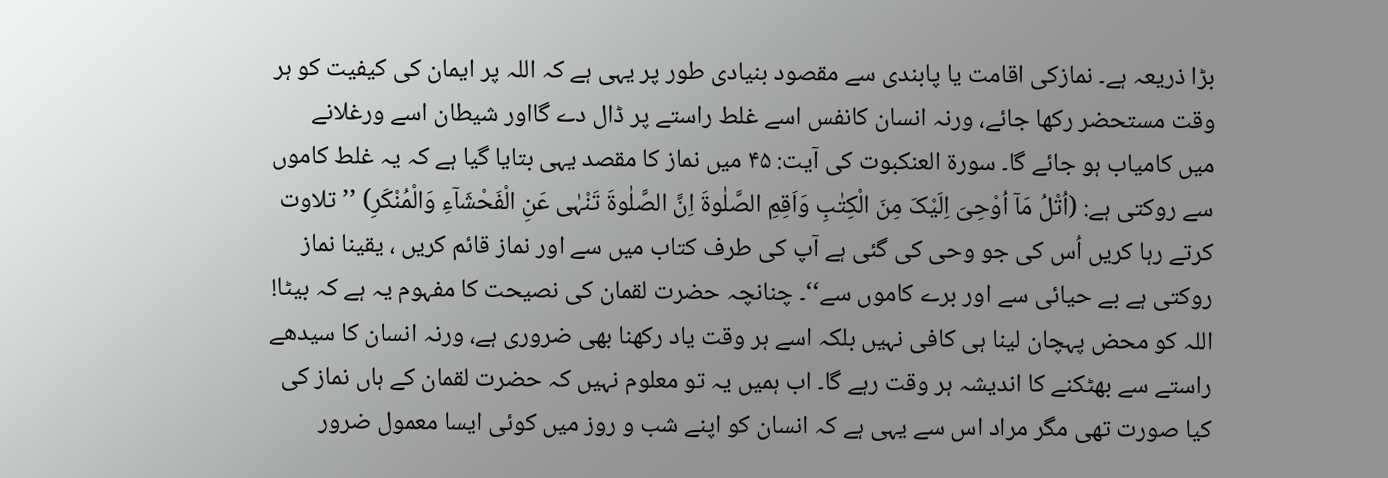بڑا ذریعہ ہے۔ نمازکی اقامت یا پابندی سے مقصود بنیادی طور پر یہی ہے کہ اللہ پر ایمان کی کیفیت کو ہر وقت مستحضر رکھا جائے، ورنہ انسان کانفس اسے غلط راستے پر ڈال دے گااور شیطان اسے ورغلانے میں کامیاب ہو جائے گا۔ سورۃ العنکبوت کی آیت: ۴۵ میں نماز کا مقصد یہی بتایا گیا ہے کہ یہ غلط کاموں سے روکتی ہے: (اُتْلُ مَآ اُوْحِیَ اِلَیْکَ مِنَ الْکِتٰبِ وَاَقِمِ الصَّلٰوۃَ اِنَّ الصَّلٰوۃَ تَنْہٰی عَنِ الْفَحْشَآءِ وَالْمُنْکَرِ) ’’تلاوت کرتے رہا کریں اُس کی جو وحی کی گئی ہے آپ کی طرف کتاب میں سے اور نماز قائم کریں ، یقینا نماز روکتی ہے بے حیائی سے اور برے کاموں سے‘‘۔ چنانچہ حضرت لقمان کی نصیحت کا مفہوم یہ ہے کہ بیٹا! اللہ کو محض پہچان لینا ہی کافی نہیں بلکہ اسے ہر وقت یاد رکھنا بھی ضروری ہے، ورنہ انسان کا سیدھے راستے سے بھٹکنے کا اندیشہ ہر وقت رہے گا۔ اب ہمیں یہ تو معلوم نہیں کہ حضرت لقمان کے ہاں نماز کی کیا صورت تھی مگر مراد اس سے یہی ہے کہ انسان کو اپنے شب و روز میں کوئی ایسا معمول ضرور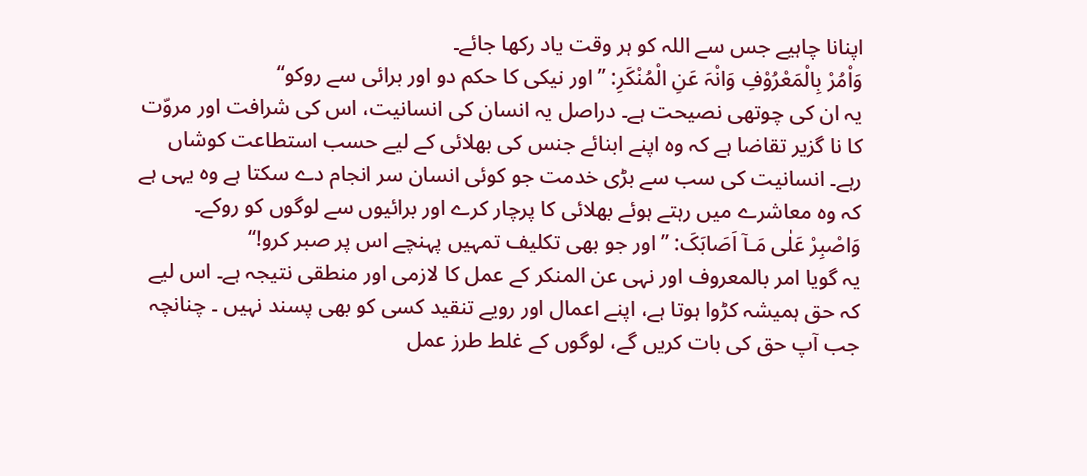اپنانا چاہیے جس سے اللہ کو ہر وقت یاد رکھا جائے۔
وَاْمُرْ بِالْمَعْرُوْفِ وَانْہَ عَنِ الْمُنْکَرِ: ’’اور نیکی کا حکم دو اور برائی سے روکو‘‘
یہ ان کی چوتھی نصیحت ہے۔ دراصل یہ انسان کی انسانیت، اس کی شرافت اور مروّت کا نا گزیر تقاضا ہے کہ وہ اپنے ابنائے جنس کی بھلائی کے لیے حسب استطاعت کوشاں رہے۔ انسانیت کی سب سے بڑی خدمت جو کوئی انسان سر انجام دے سکتا ہے وہ یہی ہے کہ وہ معاشرے میں رہتے ہوئے بھلائی کا پرچار کرے اور برائیوں سے لوگوں کو روکے۔
وَاصْبِرْ عَلٰی مَـآ اَصَابَکَ: ’’اور جو بھی تکلیف تمہیں پہنچے اس پر صبر کرو!‘‘
یہ گویا امر بالمعروف اور نہی عن المنکر کے عمل کا لازمی اور منطقی نتیجہ ہے۔ اس لیے کہ حق ہمیشہ کڑوا ہوتا ہے، اپنے اعمال اور رویے تنقید کسی کو بھی پسند نہیں ۔ چنانچہ جب آپ حق کی بات کریں گے، لوگوں کے غلط طرز عمل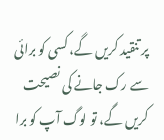پر تنقید کریں گے، کسی کو برائی سے رک جانے کی نصیحت کریں گے، تو لوگ آپ کو برا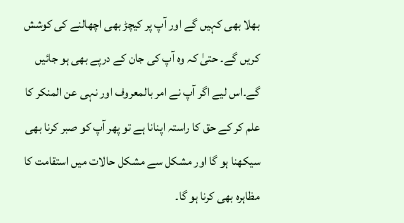بھلا بھی کہیں گے اور آپ پر کیچڑ بھی اچھالنے کی کوشش کریں گے۔ حتیٰ کہ وہ آپ کی جان کے درپے بھی ہو جائیں گے۔اس لیے اگر آپ نے امر بالمعروف اور نہی عن المنکر کا علم کر کے حق کا راستہ اپنانا ہے تو پھر آپ کو صبر کرنا بھی سیکھنا ہو گا اور مشکل سے مشکل حالات میں استقامت کا مظاہرہ بھی کرنا ہو گا۔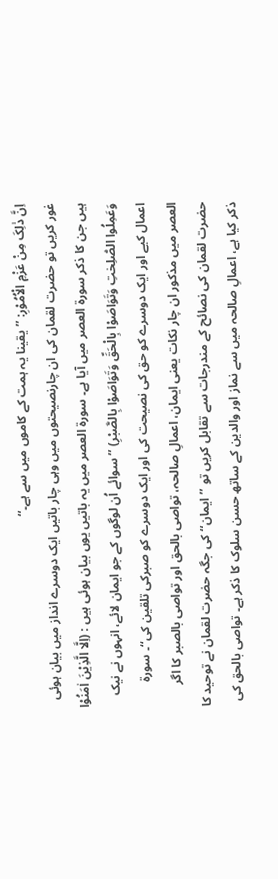اِنَّ ذٰلِکَ مِنْ عَزْمِ الْاُمُوْرِ: ’’یقینا یہ ہمت کے کاموں میں سے ہے۔‘‘
غور کریں تو حضرت لقمان کی ان چارنصیحتوں میں وہی چار باتیں ایک دوسرے انداز میں بیان ہوئی ہیں جن کا ذکر سورۃ العصر میں آیا ہے۔ سورۃ العصر میں یہ باتیں یوں بیان ہوئی ہیں : (اِلَّا الَّذِیْنَ اٰمَنُوْا وَعَمِلُوا الصّٰلِحٰتِ وَتَوَاصَوْا بِالْحَقِّ وَتَوَاصَوْا بِالصَّبْرِ) ’’سوائے اُن لوگوں کے جو ایمان لائے، انہوں نے نیک اعمال کیے اور ایک دوسرے کو حق کی نصیحت کی اور ایک دوسرے کو صبرکی تلقین کی‘‘۔ سورۃ العصر میں مذکور ان چار نکات یعنی ایمان، اعمالِ صالحہ، تواصی بالحق اور تواصی بالصبر کا اگر حضرت لقمان کی نصائح کے مندرجات سے تقابل کریں تو ’’ایمان‘‘ کی جگہ حضرت لقمان نے توحید کا ذکر کیا ہے، اعمالِ صالحہ میں سے نماز اور والدین کے ساتھ حسن سلوک کا ذکر ہے۔ تواصی بالحق کی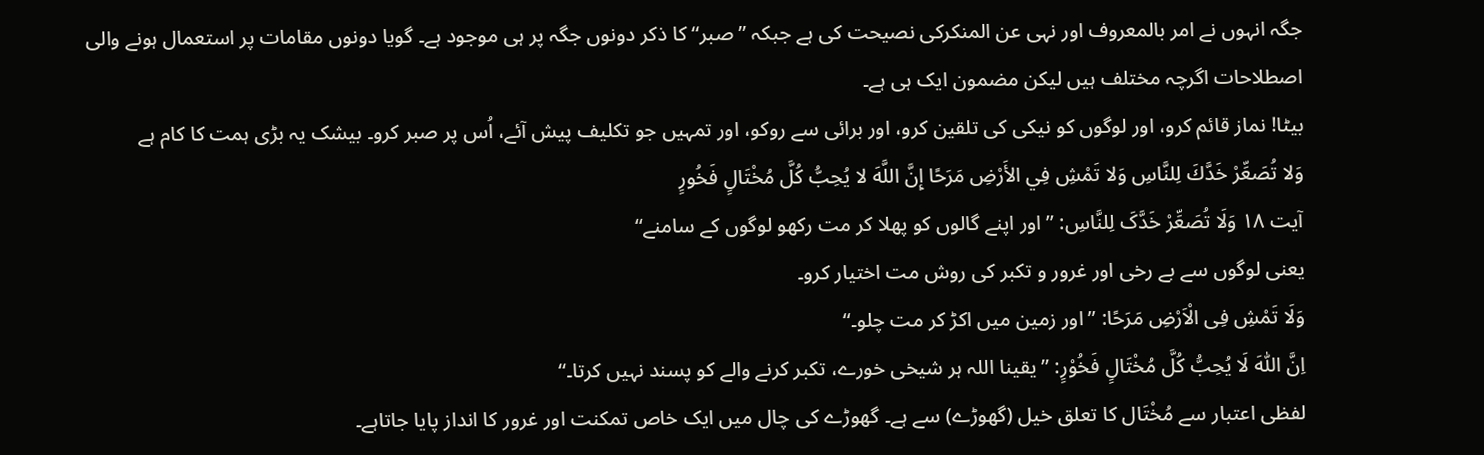جگہ انہوں نے امر بالمعروف اور نہی عن المنکرکی نصیحت کی ہے جبکہ ’’صبر‘‘ کا ذکر دونوں جگہ پر ہی موجود ہے۔ گویا دونوں مقامات پر استعمال ہونے والی اصطلاحات اگرچہ مختلف ہیں لیکن مضمون ایک ہی ہے۔
بیٹا! نماز قائم کرو، اور لوگوں کو نیکی کی تلقین کرو، اور برائی سے روکو، اور تمہیں جو تکلیف پیش آئے، اُس پر صبر کرو۔ بیشک یہ بڑی ہمت کا کام ہے
وَلا تُصَعِّرْ خَدَّكَ لِلنَّاسِ وَلا تَمْشِ فِي الأَرْضِ مَرَحًا إِنَّ اللَّهَ لا يُحِبُّ كُلَّ مُخْتَالٍ فَخُورٍ
آیت ۱۸ وَلَا تُصَعِّرْ خَدَّکَ لِلنَّاسِ: ’’اور اپنے گالوں کو پھلا کر مت رکھو لوگوں کے سامنے‘‘
یعنی لوگوں سے بے رخی اور غرور و تکبر کی روش مت اختیار کرو۔
وَلَا تَمْشِ فِی الْاَرْضِ مَرَحًا: ’’اور زمین میں اکڑ کر مت چلو۔‘‘
اِنَّ اللّٰہَ لَا یُحِبُّ کُلَّ مُخْتَالٍ فَخُوْرٍ: ’’یقینا اللہ ہر شیخی خورے، تکبر کرنے والے کو پسند نہیں کرتا۔‘‘
لفظی اعتبار سے مُخْتَال کا تعلق خیل (گھوڑے) سے ہے۔ گھوڑے کی چال میں ایک خاص تمکنت اور غرور کا انداز پایا جاتاہے۔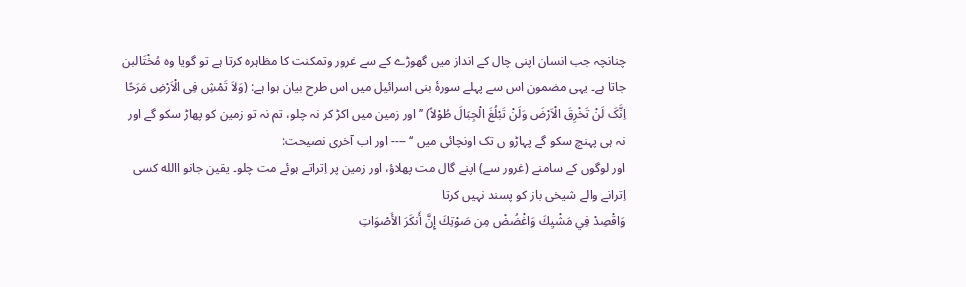چنانچہ جب انسان اپنی چال کے انداز میں گھوڑے کے سے غرور وتمکنت کا مظاہرہ کرتا ہے تو گویا وہ مُخْتَالبن جاتا ہے۔ یہی مضمون اس سے پہلے سورۂ بنی اسرائیل میں اس طرح بیان ہوا ہے: (وَلاَ تَمْشِ فِی الْاَرْضِ مَرَحًا اِنَّکَ لَنْ تَخْرِقَ الْاَرْضَ وَلَنْ تَبْلُغَ الْجِبَالَ طُوْلاً) ’’اور زمین میں اکڑ کر نہ چلو، تم نہ تو زمین کو پھاڑ سکو گے اور نہ ہی پہنچ سکو گے پہاڑو ں تک اونچائی میں ‘‘ ---- اور اب آخری نصیحت:
اور لوگوں کے سامنے (غرور سے) اپنے گال مت پھلاؤ، اور زمین پر اِتراتے ہوئے مت چلو۔ یقین جانو االله کسی اِترانے والے شیخی باز کو پسند نہیں کرتا
وَاقْصِدْ فِي مَشْيِكَ وَاغْضُضْ مِن صَوْتِكَ إِنَّ أَنكَرَ الأَصْوَاتِ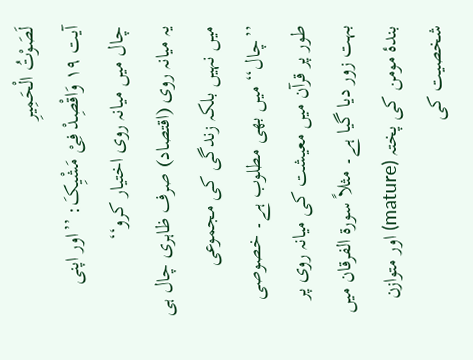لَصَوْتُ الْحَمِيرِ
آیت ۱۹ وَاقْصِدْ فِیْ مَشْیِکَ: ’’اور اپنی چال میں میانہ روی اختیار کرو‘‘
یہ میانہ روی (اقتصاد) صرف ظاہری چال ہی میں نہیں بلکہ زندگی کی مجموعی ’’چال‘‘ میں بھی مطلوب ہے۔ خصوصی طور پر قرآن میں معیشت کی میانہ روی پر بہت زور دیا گیا ہے۔ مثلاً سورۃ الفرقان میں بندۂ مومن کی پختہ (mature) اور متوازن شخصیت کی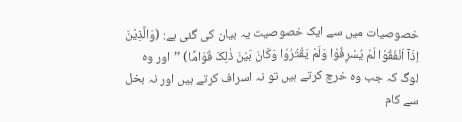خصوصیات میں سے ایک خصوصیت یہ بیان کی گئی ہے: (وَالَّذِیْنَ اِذَآ اَنْفَقُوْا لَمْ یُسْرِفُوْا وَلَمْ یَقْتُرُوْا وَکَانَ بَیْنَ ذٰلِکَ قَوَامًا) ’’اور وہ لوگ کہ جب وہ خرچ کرتے ہیں تو نہ اسراف کرتے ہیں اور نہ بخل سے کام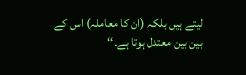لیتے ہیں بلکہ (ان کا معاملہ) اس کے بین بین معتدل ہوتا ہے۔‘‘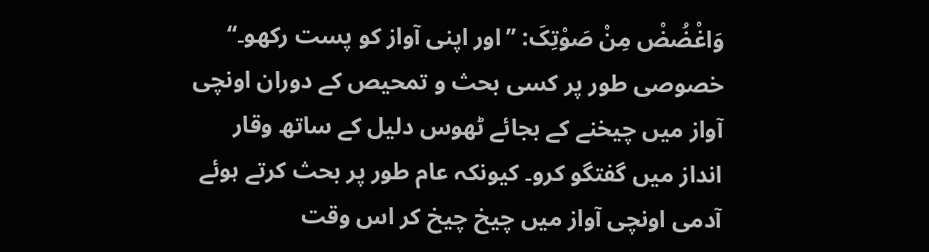وَاغْضُضْ مِنْ صَوْتِکَ: ’’اور اپنی آواز کو پست رکھو۔‘‘
خصوصی طور پر کسی بحث و تمحیص کے دوران اونچی آواز میں چیخنے کے بجائے ٹھوس دلیل کے ساتھ وقار انداز میں گفتگو کرو۔ کیونکہ عام طور پر بحث کرتے ہوئے آدمی اونچی آواز میں چیخ چیخ کر اس وقت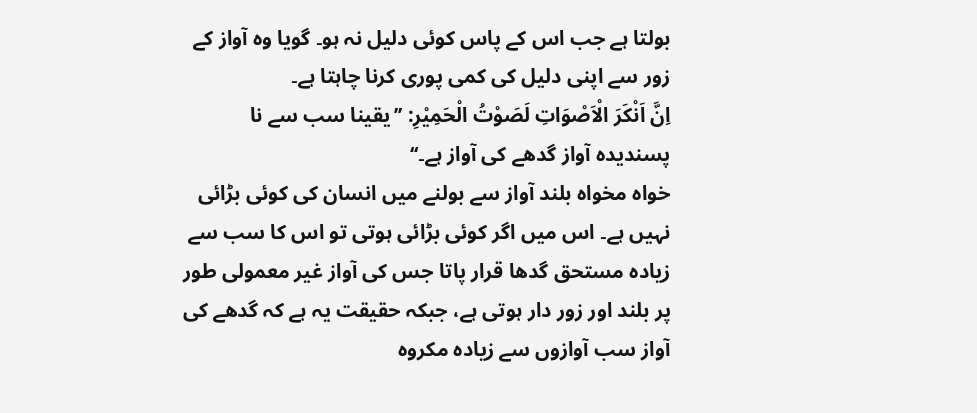بولتا ہے جب اس کے پاس کوئی دلیل نہ ہو۔ گویا وہ آواز کے زور سے اپنی دلیل کی کمی پوری کرنا چاہتا ہے۔
اِنَّ اَنْکَرَ الْاَصْوَاتِ لَصَوْتُ الْحَمِیْرِ: ’’یقینا سب سے نا پسندیدہ آواز گدھے کی آواز ہے۔‘‘
خواہ مخواہ بلند آواز سے بولنے میں انسان کی کوئی بڑائی نہیں ہے۔ اس میں اگر کوئی بڑائی ہوتی تو اس کا سب سے زیادہ مستحق گدھا قرار پاتا جس کی آواز غیر معمولی طور پر بلند اور زور دار ہوتی ہے، جبکہ حقیقت یہ ہے کہ گدھے کی آواز سب آوازوں سے زیادہ مکروہ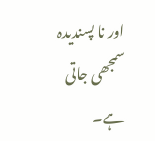اور نا پسندیدہ سمجھی جاتی ہے۔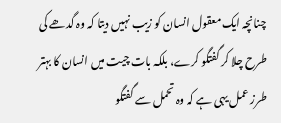چنانچہ ایک معقول انسان کو زیب نہیں دیتا کہ وہ گدھے کی طرح چلا کر گفتگو کرے، بلکہ بات چیت میں انسان کا بہتر طرز عمل یہی ہے کہ وہ تحمل سے گفتگو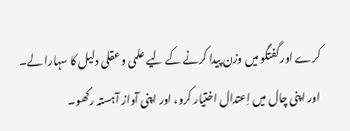کرے اور گفتگو میں وزن پیدا کرنے کے لیے علمی و عقلی دلیل کا سہارا لے۔
اور اپنی چال میں اِعتدال اختیار کرو، اور اپنی آواز آہستہ رکھو۔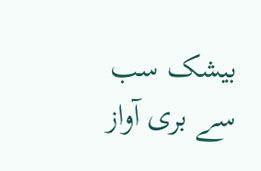بیشک سب سے بری آواز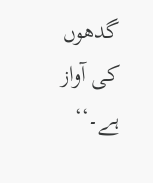گدھوں کی آواز ہے۔‘‘